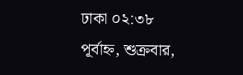ঢাকা ০২:৩৮ পূর্বাহ্ন, শুক্রবার,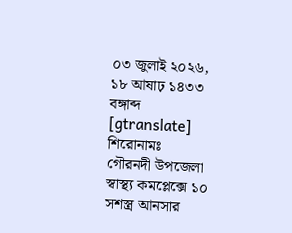০৩ জুলাই ২০২৬, ১৮ আষাঢ় ১৪৩৩ বঙ্গাব্দ
[gtranslate]
শিরোনামঃ
গৌরনদী উপজেলা স্বাস্থ্য কমপ্লেক্সে ১০ সশস্ত্র আনসার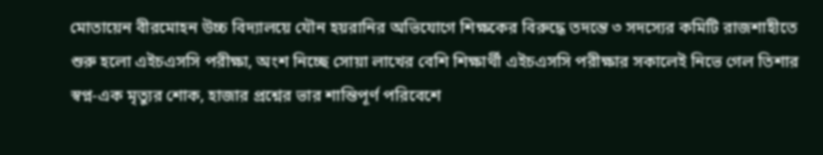মোতায়েন বীরমোহন উচ্চ বিদ্যালয়ে যৌন হয়রানির অভিযোগে শিক্ষকের বিরুদ্ধে তদন্তে ৩ সদস্যের কমিটি রাজশাহীতে শুরু হলো এইচএসসি পরীক্ষা, অংশ নিচ্ছে সোয়া লাখের বেশি শিক্ষার্থী এইচএসসি পরীক্ষার সকালেই নিভে গেল তিশার স্বপ্ন-এক মৃত্যুর শোক, হাজার প্রশ্নের ভার শান্তিপূর্ণ পরিবেশে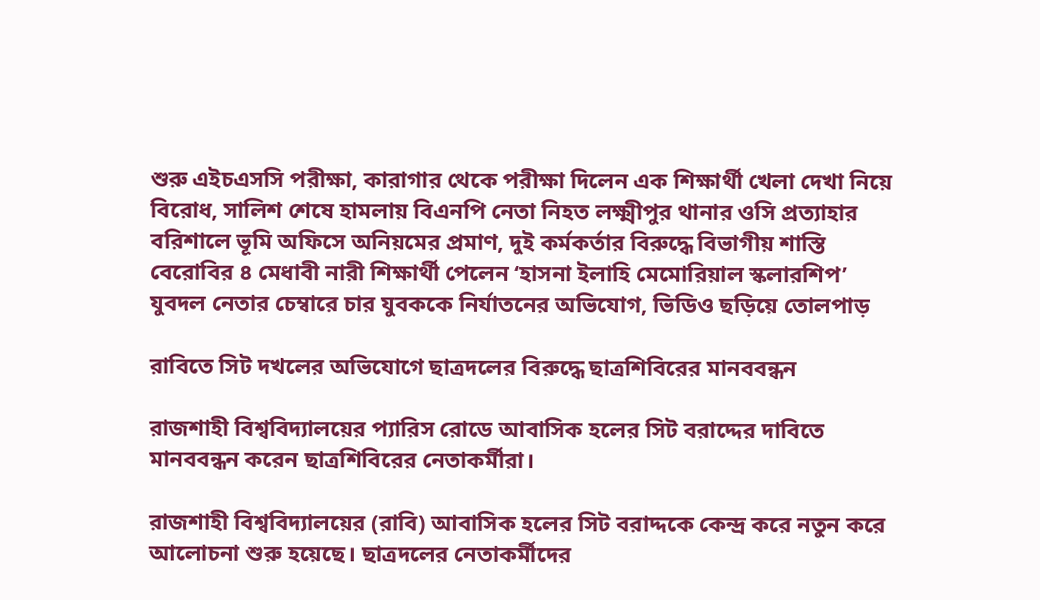শুরু এইচএসসি পরীক্ষা, কারাগার থেকে পরীক্ষা দিলেন এক শিক্ষার্থী খেলা দেখা নিয়ে বিরোধ, সালিশ শেষে হামলায় বিএনপি নেতা নিহত লক্ষ্মীপুর থানার ওসি প্রত্যাহার বরিশালে ভূমি অফিসে অনিয়মের প্রমাণ, দুই কর্মকর্তার বিরুদ্ধে বিভাগীয় শাস্তি বেরোবির ৪ মেধাবী নারী শিক্ষার্থী পেলেন ‘হাসনা ইলাহি মেমোরিয়াল স্কলারশিপ’ যুবদল নেতার চেম্বারে চার যুবককে নির্যাতনের অভিযোগ, ভিডিও ছড়িয়ে তোলপাড়

রাবিতে সিট দখলের অভিযোগে ছাত্রদলের বিরুদ্ধে ছাত্রশিবিরের মানববন্ধন

রাজশাহী বিশ্ববিদ্যালয়ের প্যারিস রোডে আবাসিক হলের সিট বরাদ্দের দাবিতে মানববন্ধন করেন ছাত্রশিবিরের নেতাকর্মীরা।

রাজশাহী বিশ্ববিদ্যালয়ের (রাবি) আবাসিক হলের সিট বরাদ্দকে কেন্দ্র করে নতুন করে আলোচনা শুরু হয়েছে। ছাত্রদলের নেতাকর্মীদের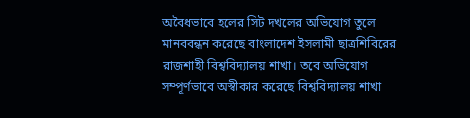অবৈধভাবে হলের সিট দখলের অভিযোগ তুলে মানববন্ধন করেছে বাংলাদেশ ইসলামী ছাত্রশিবিরের রাজশাহী বিশ্ববিদ্যালয় শাখা। তবে অভিযোগ সম্পূর্ণভাবে অস্বীকার করেছে বিশ্ববিদ্যালয় শাখা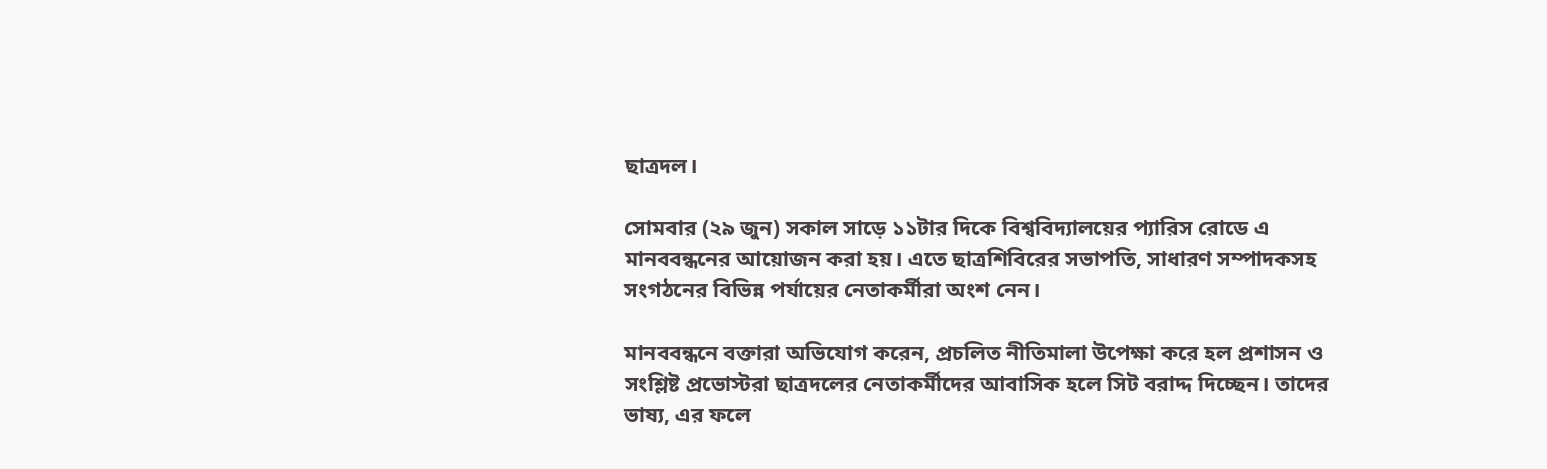ছাত্রদল।

সোমবার (২৯ জুন) সকাল সাড়ে ১১টার দিকে বিশ্ববিদ্যালয়ের প্যারিস রোডে এ মানববন্ধনের আয়োজন করা হয়। এতে ছাত্রশিবিরের সভাপতি, সাধারণ সম্পাদকসহ সংগঠনের বিভিন্ন পর্যায়ের নেতাকর্মীরা অংশ নেন।

মানববন্ধনে বক্তারা অভিযোগ করেন, প্রচলিত নীতিমালা উপেক্ষা করে হল প্রশাসন ও সংশ্লিষ্ট প্রভোস্টরা ছাত্রদলের নেতাকর্মীদের আবাসিক হলে সিট বরাদ্দ দিচ্ছেন। তাদের ভাষ্য, এর ফলে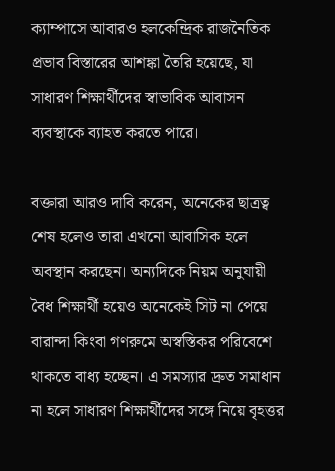ক্যাম্পাসে আবারও হলকেন্দ্রিক রাজনৈতিক প্রভাব বিস্তারের আশঙ্কা তৈরি হয়েছে, যা সাধারণ শিক্ষার্থীদের স্বাভাবিক আবাসন ব্যবস্থাকে ব্যাহত করতে পারে।

বক্তারা আরও দাবি করেন, অনেকের ছাত্রত্ব শেষ হলেও তারা এখনো আবাসিক হলে অবস্থান করছেন। অন্যদিকে নিয়ম অনুযায়ী বৈধ শিক্ষার্থী হয়েও অনেকেই সিট না পেয়ে বারান্দা কিংবা গণরুমে অস্বস্তিকর পরিবেশে থাকতে বাধ্য হচ্ছেন। এ সমস্যার দ্রুত সমাধান না হলে সাধারণ শিক্ষার্থীদের সঙ্গে নিয়ে বৃহত্তর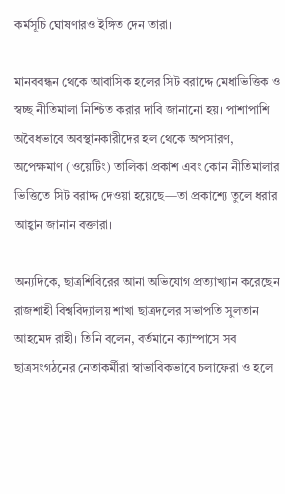কর্মসূচি ঘোষণারও ইঙ্গিত দেন তারা।

মানববন্ধন থেকে আবাসিক হলের সিট বরাদ্দে মেধাভিত্তিক ও স্বচ্ছ নীতিমালা নিশ্চিত করার দাবি জানানো হয়। পাশাপাশি অবৈধভাবে অবস্থানকারীদের হল থেকে অপসারণ, অপেক্ষমাণ (ওয়েটিং) তালিকা প্রকাশ এবং কোন নীতিমালার ভিত্তিতে সিট বরাদ্দ দেওয়া হয়েছে—তা প্রকাশ্যে তুলে ধরার আহ্বান জানান বক্তারা।

অন্যদিকে, ছাত্রশিবিরের আনা অভিযোগ প্রত্যাখ্যান করেছেন রাজশাহী বিশ্ববিদ্যালয় শাখা ছাত্রদলের সভাপতি সুলতান আহমেদ রাহী। তিনি বলেন, বর্তমানে ক্যাম্পাসে সব ছাত্রসংগঠনের নেতাকর্মীরা স্বাভাবিকভাবে চলাফেরা ও হলে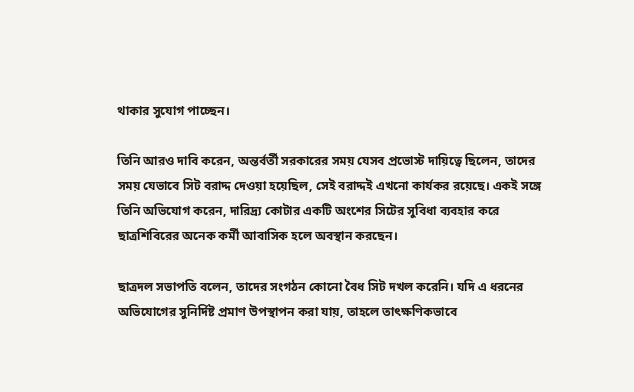থাকার সুযোগ পাচ্ছেন।

তিনি আরও দাবি করেন, অন্তর্বর্তী সরকারের সময় যেসব প্রভোস্ট দায়িত্বে ছিলেন, তাদের সময় যেভাবে সিট বরাদ্দ দেওয়া হয়েছিল, সেই বরাদ্দই এখনো কার্যকর রয়েছে। একই সঙ্গে তিনি অভিযোগ করেন, দারিদ্র্য কোটার একটি অংশের সিটের সুবিধা ব্যবহার করে ছাত্রশিবিরের অনেক কর্মী আবাসিক হলে অবস্থান করছেন।

ছাত্রদল সভাপতি বলেন, তাদের সংগঠন কোনো বৈধ সিট দখল করেনি। যদি এ ধরনের অভিযোগের সুনির্দিষ্ট প্রমাণ উপস্থাপন করা যায়, তাহলে তাৎক্ষণিকভাবে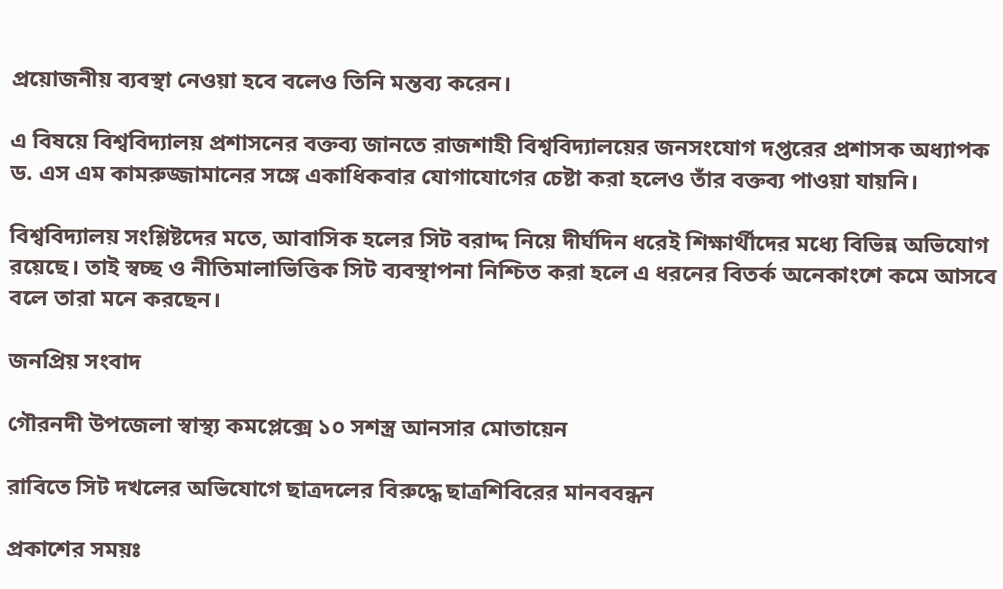প্রয়োজনীয় ব্যবস্থা নেওয়া হবে বলেও তিনি মন্তব্য করেন।

এ বিষয়ে বিশ্ববিদ্যালয় প্রশাসনের বক্তব্য জানতে রাজশাহী বিশ্ববিদ্যালয়ের জনসংযোগ দপ্তরের প্রশাসক অধ্যাপক ড. এস এম কামরুজ্জামানের সঙ্গে একাধিকবার যোগাযোগের চেষ্টা করা হলেও তাঁর বক্তব্য পাওয়া যায়নি।

বিশ্ববিদ্যালয় সংশ্লিষ্টদের মতে, আবাসিক হলের সিট বরাদ্দ নিয়ে দীর্ঘদিন ধরেই শিক্ষার্থীদের মধ্যে বিভিন্ন অভিযোগ রয়েছে। তাই স্বচ্ছ ও নীতিমালাভিত্তিক সিট ব্যবস্থাপনা নিশ্চিত করা হলে এ ধরনের বিতর্ক অনেকাংশে কমে আসবে বলে তারা মনে করছেন।

জনপ্রিয় সংবাদ

গৌরনদী উপজেলা স্বাস্থ্য কমপ্লেক্সে ১০ সশস্ত্র আনসার মোতায়েন

রাবিতে সিট দখলের অভিযোগে ছাত্রদলের বিরুদ্ধে ছাত্রশিবিরের মানববন্ধন

প্রকাশের সময়ঃ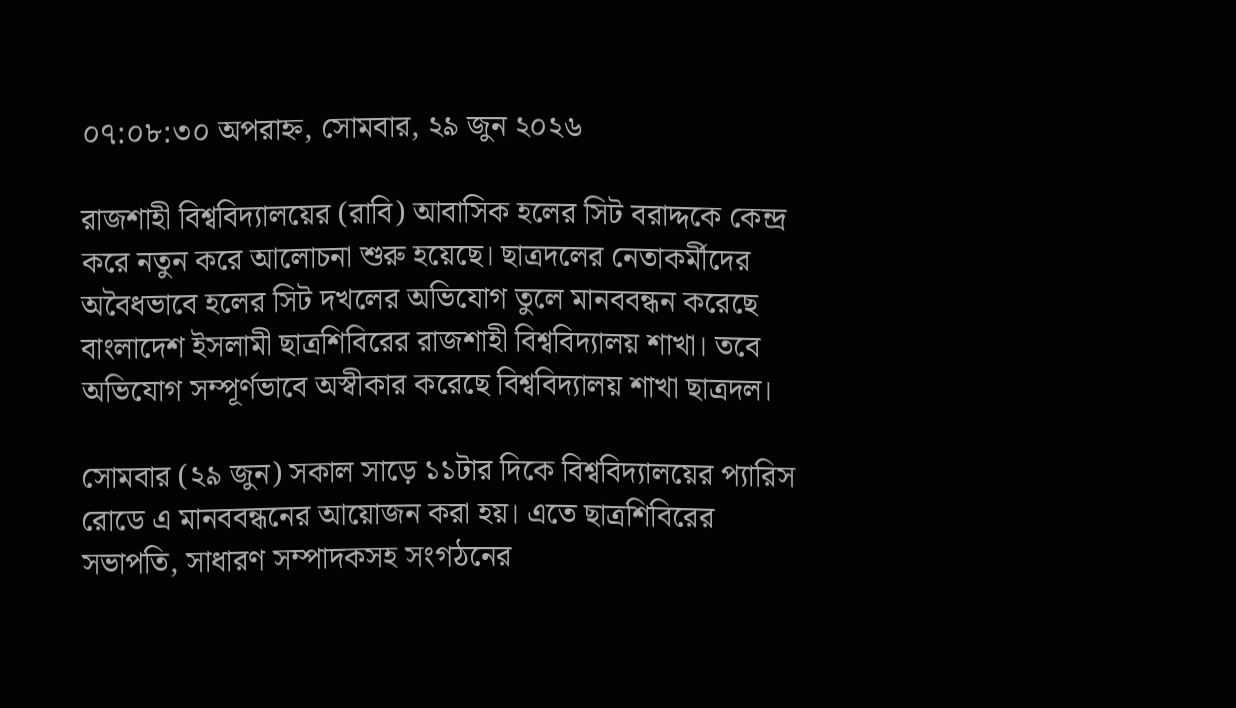০৭:০৮:৩০ অপরাহ্ন, সোমবার, ২৯ জুন ২০২৬

রাজশাহী বিশ্ববিদ্যালয়ের (রাবি) আবাসিক হলের সিট বরাদ্দকে কেন্দ্র করে নতুন করে আলোচনা শুরু হয়েছে। ছাত্রদলের নেতাকর্মীদের অবৈধভাবে হলের সিট দখলের অভিযোগ তুলে মানববন্ধন করেছে বাংলাদেশ ইসলামী ছাত্রশিবিরের রাজশাহী বিশ্ববিদ্যালয় শাখা। তবে অভিযোগ সম্পূর্ণভাবে অস্বীকার করেছে বিশ্ববিদ্যালয় শাখা ছাত্রদল।

সোমবার (২৯ জুন) সকাল সাড়ে ১১টার দিকে বিশ্ববিদ্যালয়ের প্যারিস রোডে এ মানববন্ধনের আয়োজন করা হয়। এতে ছাত্রশিবিরের সভাপতি, সাধারণ সম্পাদকসহ সংগঠনের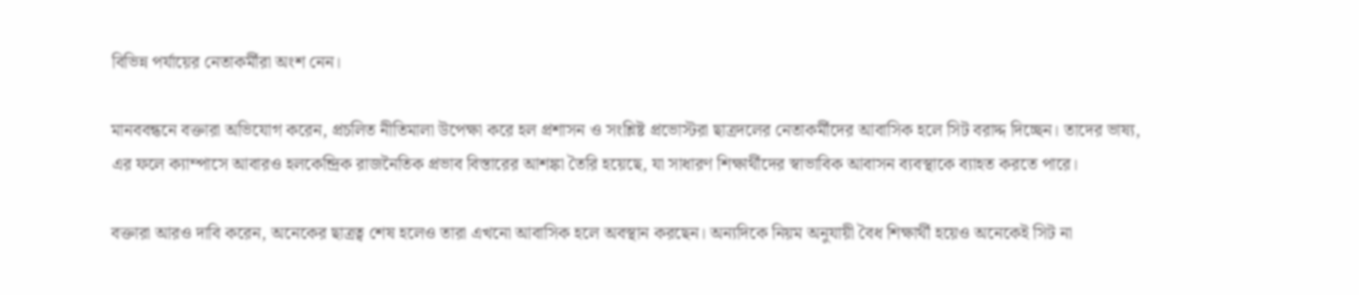বিভিন্ন পর্যায়ের নেতাকর্মীরা অংশ নেন।

মানববন্ধনে বক্তারা অভিযোগ করেন, প্রচলিত নীতিমালা উপেক্ষা করে হল প্রশাসন ও সংশ্লিষ্ট প্রভোস্টরা ছাত্রদলের নেতাকর্মীদের আবাসিক হলে সিট বরাদ্দ দিচ্ছেন। তাদের ভাষ্য, এর ফলে ক্যাম্পাসে আবারও হলকেন্দ্রিক রাজনৈতিক প্রভাব বিস্তারের আশঙ্কা তৈরি হয়েছে, যা সাধারণ শিক্ষার্থীদের স্বাভাবিক আবাসন ব্যবস্থাকে ব্যাহত করতে পারে।

বক্তারা আরও দাবি করেন, অনেকের ছাত্রত্ব শেষ হলেও তারা এখনো আবাসিক হলে অবস্থান করছেন। অন্যদিকে নিয়ম অনুযায়ী বৈধ শিক্ষার্থী হয়েও অনেকেই সিট না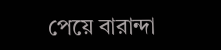পেয়ে বারান্দা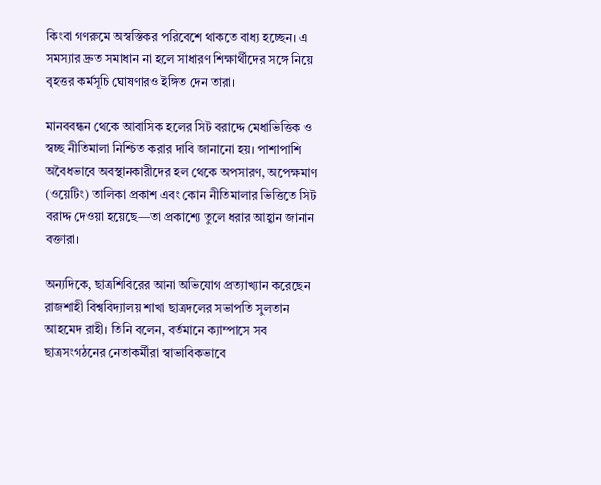কিংবা গণরুমে অস্বস্তিকর পরিবেশে থাকতে বাধ্য হচ্ছেন। এ সমস্যার দ্রুত সমাধান না হলে সাধারণ শিক্ষার্থীদের সঙ্গে নিয়ে বৃহত্তর কর্মসূচি ঘোষণারও ইঙ্গিত দেন তারা।

মানববন্ধন থেকে আবাসিক হলের সিট বরাদ্দে মেধাভিত্তিক ও স্বচ্ছ নীতিমালা নিশ্চিত করার দাবি জানানো হয়। পাশাপাশি অবৈধভাবে অবস্থানকারীদের হল থেকে অপসারণ, অপেক্ষমাণ (ওয়েটিং) তালিকা প্রকাশ এবং কোন নীতিমালার ভিত্তিতে সিট বরাদ্দ দেওয়া হয়েছে—তা প্রকাশ্যে তুলে ধরার আহ্বান জানান বক্তারা।

অন্যদিকে, ছাত্রশিবিরের আনা অভিযোগ প্রত্যাখ্যান করেছেন রাজশাহী বিশ্ববিদ্যালয় শাখা ছাত্রদলের সভাপতি সুলতান আহমেদ রাহী। তিনি বলেন, বর্তমানে ক্যাম্পাসে সব ছাত্রসংগঠনের নেতাকর্মীরা স্বাভাবিকভাবে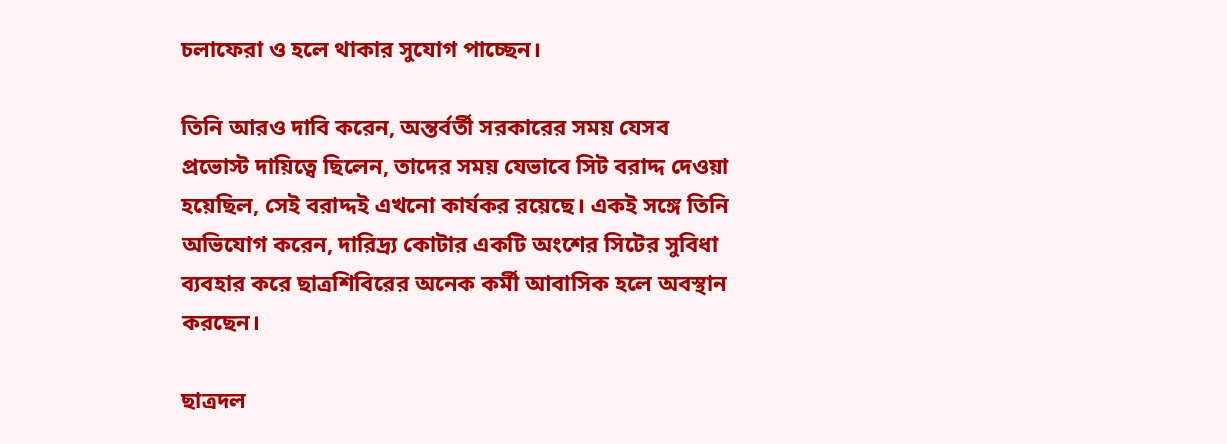চলাফেরা ও হলে থাকার সুযোগ পাচ্ছেন।

তিনি আরও দাবি করেন, অন্তর্বর্তী সরকারের সময় যেসব প্রভোস্ট দায়িত্বে ছিলেন, তাদের সময় যেভাবে সিট বরাদ্দ দেওয়া হয়েছিল, সেই বরাদ্দই এখনো কার্যকর রয়েছে। একই সঙ্গে তিনি অভিযোগ করেন, দারিদ্র্য কোটার একটি অংশের সিটের সুবিধা ব্যবহার করে ছাত্রশিবিরের অনেক কর্মী আবাসিক হলে অবস্থান করছেন।

ছাত্রদল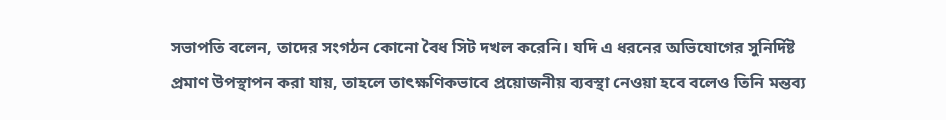সভাপতি বলেন, তাদের সংগঠন কোনো বৈধ সিট দখল করেনি। যদি এ ধরনের অভিযোগের সুনির্দিষ্ট প্রমাণ উপস্থাপন করা যায়, তাহলে তাৎক্ষণিকভাবে প্রয়োজনীয় ব্যবস্থা নেওয়া হবে বলেও তিনি মন্তব্য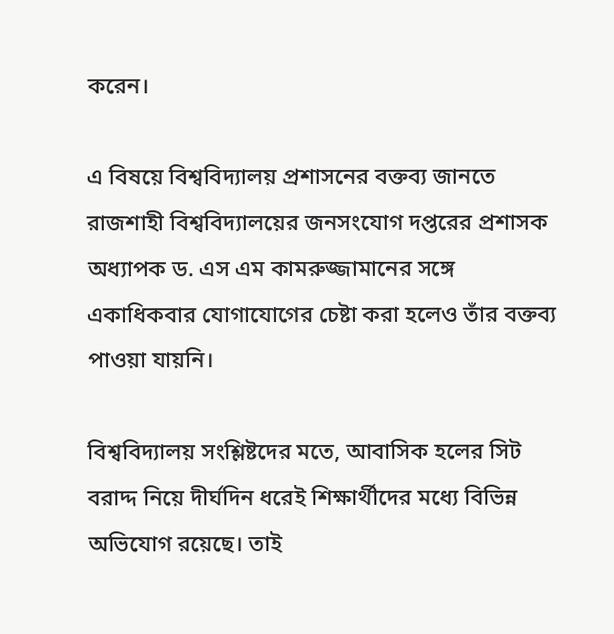করেন।

এ বিষয়ে বিশ্ববিদ্যালয় প্রশাসনের বক্তব্য জানতে রাজশাহী বিশ্ববিদ্যালয়ের জনসংযোগ দপ্তরের প্রশাসক অধ্যাপক ড. এস এম কামরুজ্জামানের সঙ্গে একাধিকবার যোগাযোগের চেষ্টা করা হলেও তাঁর বক্তব্য পাওয়া যায়নি।

বিশ্ববিদ্যালয় সংশ্লিষ্টদের মতে, আবাসিক হলের সিট বরাদ্দ নিয়ে দীর্ঘদিন ধরেই শিক্ষার্থীদের মধ্যে বিভিন্ন অভিযোগ রয়েছে। তাই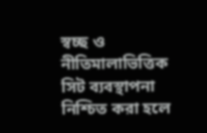স্বচ্ছ ও নীতিমালাভিত্তিক সিট ব্যবস্থাপনা নিশ্চিত করা হলে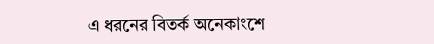এ ধরনের বিতর্ক অনেকাংশে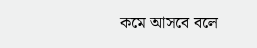কমে আসবে বলে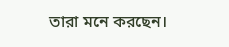তারা মনে করছেন।